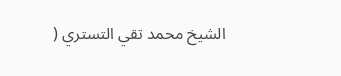الشيخ محمد تقي التستري (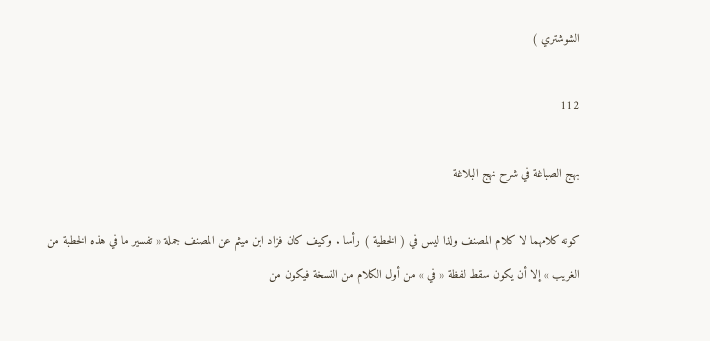الشوشتري )

112

بهج الصباغة في شرح نهج البلاغة

كونه كلامهما لا كلام المصنف ولذا ليس في ( الخطية ) رأسا . وكيف كان فزاد ابن ميثم عن المصنف جملة « تفسير ما في هذه الخطبة من الغريب » إلا أن يكون سقط لفظة « في » من أول الكلام من النسخة فيكون من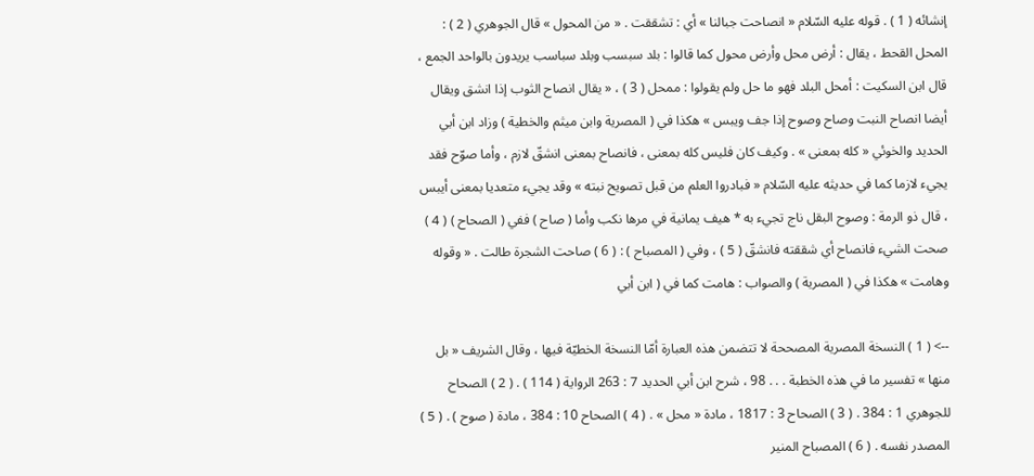إنشائه ( 1 ) . قوله عليه السّلام « انصاحت جبالنا » أي : تشققت . « من المحول » قال الجوهري ( 2 ) : المحل القحط ، يقال : أرض محل وأرض محول كما قالوا : بلد سبسب وبلد سباسب يريدون بالواحد الجمع ، قال ابن السكيت : أمحل البلد فهو ما حل ولم يقولوا : ممحل ( 3 ) ، « يقال انصاح الثوب إذا انشق ويقال أيضا انصاح النبت وصاح وصوح إذا جف ويبس » هكذا في ( المصرية وابن ميثم والخطية ) وزاد ابن أبي الحديد والخوئي « كله بمعنى » . وكيف كان فليس كله بمعنى ، فانصاح بمعنى انشقّ لازم ، وأما صوّح فقد يجيء لازما كما في حديثه عليه السّلام « فبادروا العلم من قبل تصويح نبته » وقد يجيء متعديا بمعنى أيبس ، قال ذو الرمة : وصوح البقل ناج تجيء به * هيف يمانية في مرها نكب وأما ( صاح ) ففي ( الصحاح ) ( 4 ) صحت الشيء فانصاح أي شققته فانشقّ ( 5 ) ، وفي ( المصباح ) : ( 6 ) صاحت الشجرة طالت . « وقوله وهامت » هكذا في ( المصرية ) والصواب : هامت كما في ( ابن أبي

--> ( 1 ) النسخة المصرية المصححة لا تتضمن هذه العبارة أمّا النسخة الخطيّة فيها ، وقال الشريف « بل منها » تفسير ما في هذه الخطبة . . . 98 ، شرح ابن أبي الحديد 7 : 263 الرواية ( 114 ) . ( 2 ) الصحاح للجوهري 1 : 384 . ( 3 ) الصحاح 3 : 1817 ، مادة « محل » . ( 4 ) الصحاح 10 : 384 ، مادة ( صوح ) . ( 5 ) المصدر نفسه . ( 6 ) المصباح المنير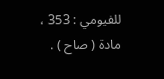للفيومي : 353 ، مادة ( صاح ) .